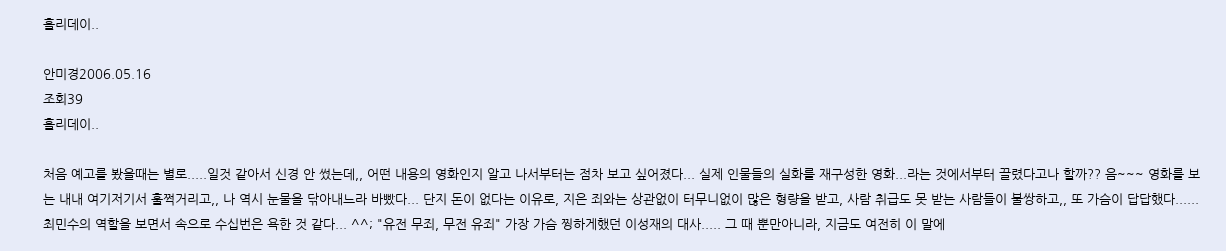홀리데이..

안미경2006.05.16
조회39
홀리데이..

처음 예고를 봤을때는 별로.....일것 같아서 신경 안 썼는데,, 어떤 내용의 영화인지 알고 나서부터는 점차 보고 싶어졌다... 실제 인물들의 실화를 재구성한 영화...라는 것에서부터 끌렸다고나 할까?? 음~~~ 영화를 보는 내내 여기저기서 훌쩍거리고,, 나 역시 눈물을 닦아내느라 바빴다... 단지 돈이 없다는 이유로, 지은 죄와는 상관없이 터무니없이 많은 형량을 받고, 사람 취급도 못 받는 사람들이 불쌍하고,, 또 가슴이 답답했다...... 최민수의 역할을 보면서 속으로 수십번은 욕한 것 같다... ^^; "유전 무죄, 무전 유죄" 가장 가슴 찡하게했던 이성재의 대사..... 그 때 뿐만아니라, 지금도 여전히 이 말에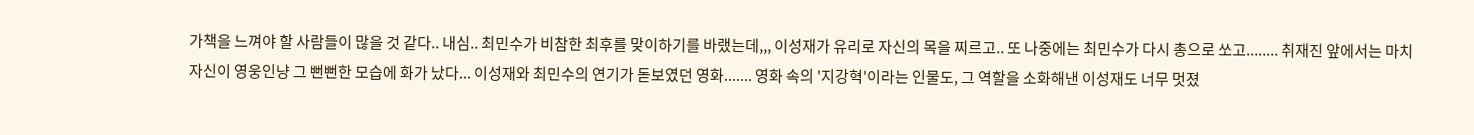가책을 느껴야 할 사람들이 많을 것 같다.. 내심.. 최민수가 비참한 최후를 맞이하기를 바랬는데,,, 이성재가 유리로 자신의 목을 찌르고.. 또 나중에는 최민수가 다시 총으로 쏘고........ 취재진 앞에서는 마치 자신이 영웅인냥 그 뻔뻔한 모습에 화가 났다... 이성재와 최민수의 연기가 돋보였던 영화....... 영화 속의 '지강혁'이라는 인물도, 그 역할을 소화해낸 이성재도 너무 멋졌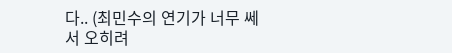다.. (최민수의 연기가 너무 쎄서 오히려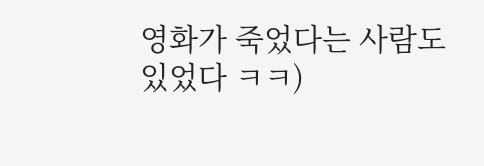영화가 죽었다는 사람도 있었다 ㅋㅋ)